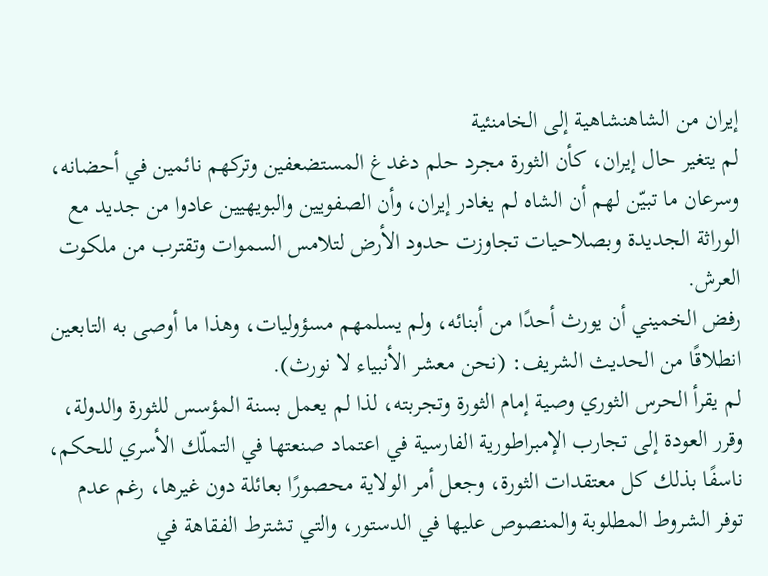إيران من الشاهنشاهية إلى الخامنئية
لم يتغير حال إيران، كأن الثورة مجرد حلم دغدغ المستضعفين وتركهم نائمين في أحضانه، وسرعان ما تبيّن لهم أن الشاه لم يغادر إيران، وأن الصفويين والبويهيين عادوا من جديد مع الوراثة الجديدة وبصلاحيات تجاوزت حدود الأرض لتلامس السموات وتقترب من ملكوت العرش.
رفض الخميني أن يورث أحدًا من أبنائه، ولم يسلمهم مسؤوليات، وهذا ما أوصى به التابعين انطلاقًا من الحديث الشريف: (نحن معشر الأنبياء لا نورث).
لم يقرأ الحرس الثوري وصية إمام الثورة وتجربته، لذا لم يعمل بسنة المؤسس للثورة والدولة، وقرر العودة إلى تجارب الإمبراطورية الفارسية في اعتماد صنعتها في التملّك الأسري للحكم، ناسفًا بذلك كل معتقدات الثورة، وجعل أمر الولاية محصورًا بعائلة دون غيرها، رغم عدم توفر الشروط المطلوبة والمنصوص عليها في الدستور، والتي تشترط الفقاهة في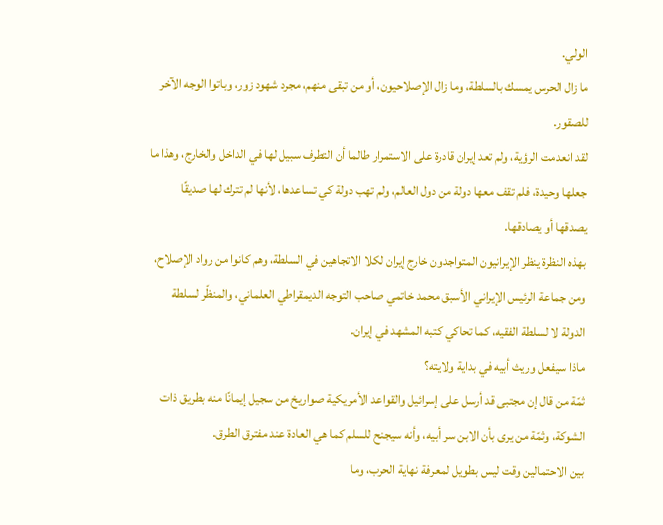الولي.
ما زال الحرس يمسك بالسلطة، وما زال الإصلاحيون، أو من تبقى منهم، مجرد شهود زور، وباتوا الوجه الآخر للصقور.
لقد انعدمت الرؤية، ولم تعد إيران قادرة على الاستمرار طالما أن التطرف سبيل لها في الداخل والخارج، وهذا ما جعلها وحيدة، فلم تقف معها دولة من دول العالم، ولم تهب دولة كي تساعدها، لأنها لم تترك لها صديقًا يصدقها أو يصادقها.
بهذه النظرة ينظر الإيرانيون المتواجدون خارج إيران لكلا الاتجاهين في السلطة، وهم كانوا من رواد الإصلاح، ومن جماعة الرئيس الإيراني الأسبق محمد خاتمي صاحب التوجه الديمقراطي العلماني، والمنظّر لسلطة الدولة لا لسلطة الفقيه، كما تحاكي كتبه المشهد في إيران.
ماذا سيفعل وريث أبيه في بداية ولايته؟
ثمّة من قال إن مجتبى قد أرسل على إسرائيل والقواعد الأمريكية صواريخ من سجيل إيمانًا منه بطريق ذات الشوكة، وثمّة من يرى بأن الابن سر أبيه، وأنه سيجنح للسلم كما هي العادة عند مفترق الطرق.
بين الاحتمالين وقت ليس بطويل لمعرفة نهاية الحرب، وما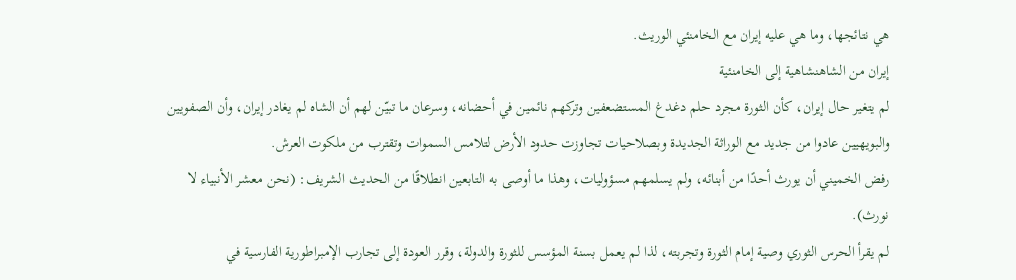هي نتائجها، وما هي عليه إيران مع الخامنئي الوريث.
إيران من الشاهنشاهية إلى الخامنئية
لم يتغير حال إيران، كأن الثورة مجرد حلم دغدغ المستضعفين وتركهم نائمين في أحضانه، وسرعان ما تبيّن لهم أن الشاه لم يغادر إيران، وأن الصفويين والبويهيين عادوا من جديد مع الوراثة الجديدة وبصلاحيات تجاوزت حدود الأرض لتلامس السموات وتقترب من ملكوت العرش.
رفض الخميني أن يورث أحدًا من أبنائه، ولم يسلمهم مسؤوليات، وهذا ما أوصى به التابعين انطلاقًا من الحديث الشريف: (نحن معشر الأنبياء لا نورث).
لم يقرأ الحرس الثوري وصية إمام الثورة وتجربته، لذا لم يعمل بسنة المؤسس للثورة والدولة، وقرر العودة إلى تجارب الإمبراطورية الفارسية في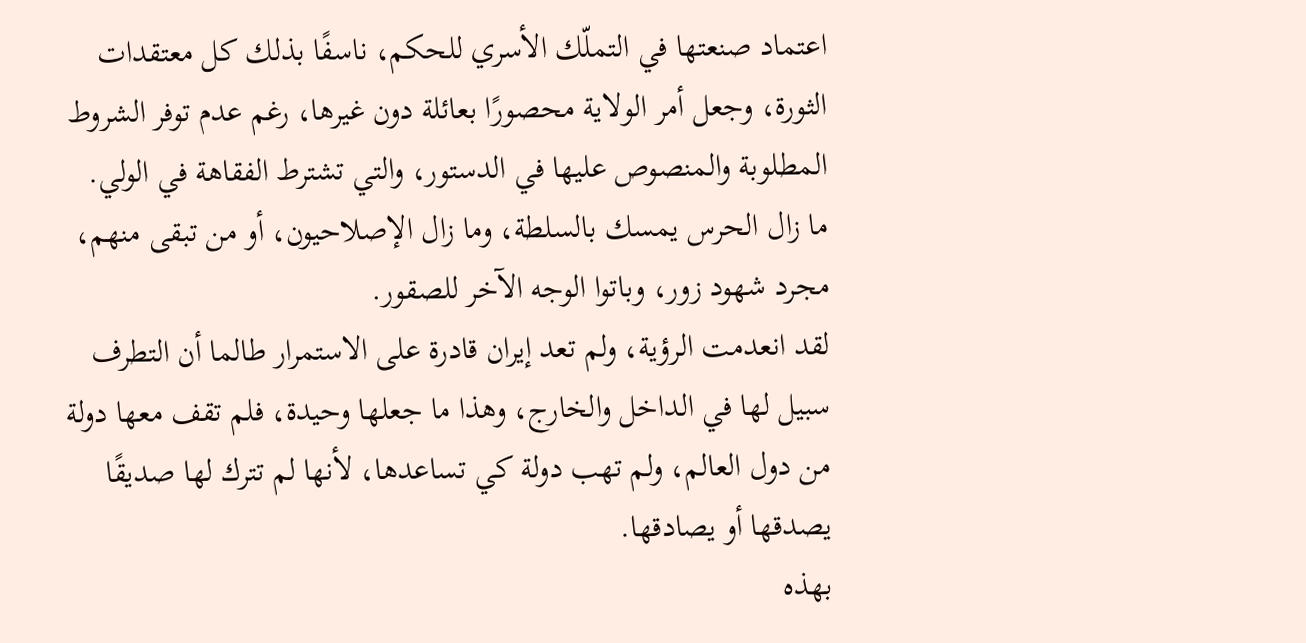اعتماد صنعتها في التملّك الأسري للحكم، ناسفًا بذلك كل معتقدات الثورة، وجعل أمر الولاية محصورًا بعائلة دون غيرها، رغم عدم توفر الشروط المطلوبة والمنصوص عليها في الدستور، والتي تشترط الفقاهة في الولي.
ما زال الحرس يمسك بالسلطة، وما زال الإصلاحيون، أو من تبقى منهم، مجرد شهود زور، وباتوا الوجه الآخر للصقور.
لقد انعدمت الرؤية، ولم تعد إيران قادرة على الاستمرار طالما أن التطرف سبيل لها في الداخل والخارج، وهذا ما جعلها وحيدة، فلم تقف معها دولة من دول العالم، ولم تهب دولة كي تساعدها، لأنها لم تترك لها صديقًا يصدقها أو يصادقها.
بهذه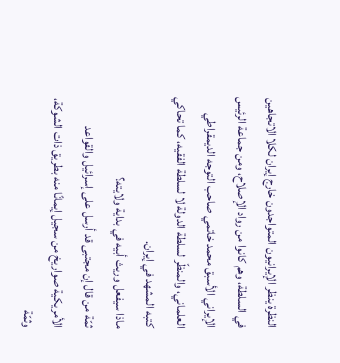النظرة ينظر الإيرانيون المتواجدون خارج إيران لكلا الاتجاهين في السلطة، وهم كانوا من رواد الإصلاح، ومن جماعة الرئيس الإيراني الأسبق محمد خاتمي صاحب التوجه الديمقراطي العلماني، والمنظّر لسلطة الدولة لا لسلطة الفقيه، كما تحاكي كتبه المشهد في إيران.
ماذا سيفعل وريث أبيه في بداية ولايته؟
ثمّة من قال إن مجتبى قد أرسل على إسرائيل والقواعد الأمريكية صواريخ من سجيل إيمانًا منه بطريق ذات الشوكة، وثمّة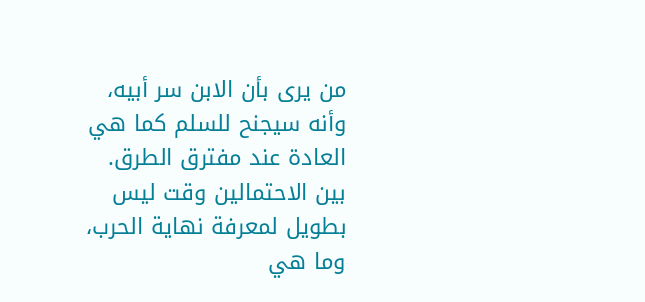من يرى بأن الابن سر أبيه، وأنه سيجنح للسلم كما هي العادة عند مفترق الطرق.
بين الاحتمالين وقت ليس بطويل لمعرفة نهاية الحرب، وما هي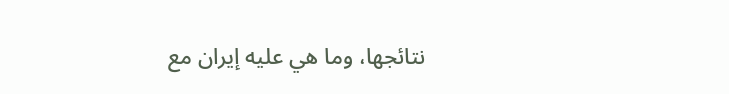نتائجها، وما هي عليه إيران مع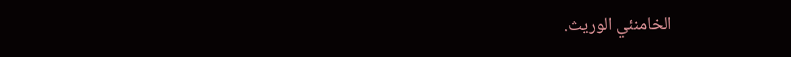الخامنئي الوريث.